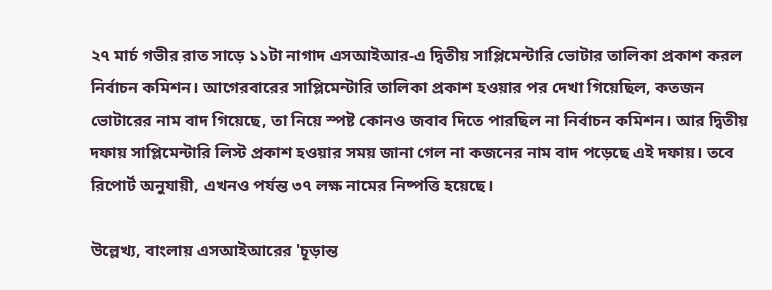২৭ মার্চ গভীর রাত সাড়ে ১১টা নাগাদ এসআইআর-এ দ্বিতীয় সাপ্লিমেন্টারি ভোটার তালিকা প্রকাশ করল নির্বাচন কমিশন। আগেরবারের সাপ্লিমেন্টারি তালিকা প্রকাশ হওয়ার পর দেখা গিয়েছিল, কতজন ভোটারের নাম বাদ গিয়েছে, তা নিয়ে স্পষ্ট কোনও জবাব দিতে পারছিল না নির্বাচন কমিশন। আর দ্বিতীয় দফায় সাপ্লিমেন্টারি লিস্ট প্রকাশ হওয়ার সময় জানা গেল না কজনের নাম বাদ পড়েছে এই দফায়। তবে রিপোর্ট অনুযায়ী, এখনও পর্যন্ত ৩৭ লক্ষ নামের নিষ্পত্তি হয়েছে।

উল্লেখ্য, বাংলায় এসআইআরের 'চূড়ান্ত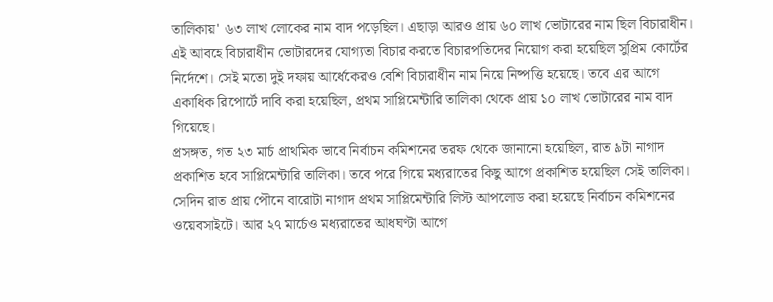তালিকায়' ৬৩ লাখ লোকের নাম বাদ পড়েছিল। এছাড়া আরও প্রায় ৬০ লাখ ভোটারের নাম ছিল বিচারাধীন। এই আবহে বিচারাধীন ভোটারদের যোগ্যতা বিচার করতে বিচারপতিদের নিয়োগ করা হয়েছিল সুপ্রিম কোর্টের নির্দেশে। সেই মতো দুই দফায় আর্ধেকেরও বেশি বিচারাধীন নাম নিয়ে নিষ্পত্তি হয়েছে। তবে এর আগে একাধিক রিপোর্টে দাবি করা হয়েছিল, প্রথম সাপ্লিমেন্টারি তালিকা থেকে প্রায় ১০ লাখ ভোটারের নাম বাদ গিয়েছে।
প্রসঙ্গত, গত ২৩ মার্চ প্রাথমিক ভাবে নির্বাচন কমিশনের তরফ থেকে জানানো হয়েছিল, রাত ৯টা নাগাদ প্রকাশিত হবে সাপ্লিমেন্টারি তালিকা। তবে পরে গিয়ে মধ্যরাতের কিছু আগে প্রকাশিত হয়েছিল সেই তালিকা। সেদিন রাত প্রায় পৌনে বারোটা নাগাদ প্রথম সাপ্লিমেন্টারি লিস্ট আপলোড করা হয়েছে নির্বাচন কমিশনের ওয়েবসাইটে। আর ২৭ মার্চেও মধ্যরাতের আধঘণ্টা আগে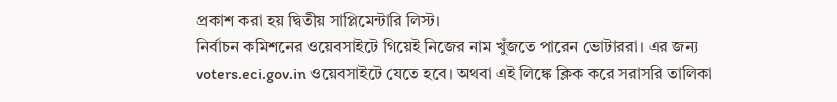প্রকাশ করা হয় দ্বিতীয় সাপ্লিমেন্টারি লিস্ট।
নির্বাচন কমিশনের ওয়েবসাইটে গিয়েই নিজের নাম খুঁজতে পারেন ভোটাররা। এর জন্য voters.eci.gov.in ওয়েবসাইটে যেতে হবে। অথবা এই লিঙ্কে ক্লিক করে সরাসরি তালিকা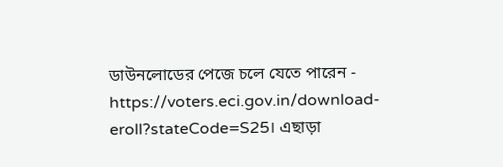ডাউনলোডের পেজে চলে যেতে পারেন - https://voters.eci.gov.in/download-eroll?stateCode=S25। এছাড়া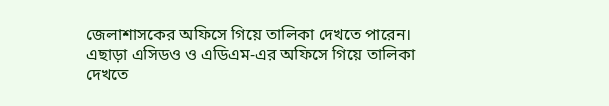জেলাশাসকের অফিসে গিয়ে তালিকা দেখতে পারেন। এছাড়া এসিডও ও এডিএম-এর অফিসে গিয়ে তালিকা দেখতে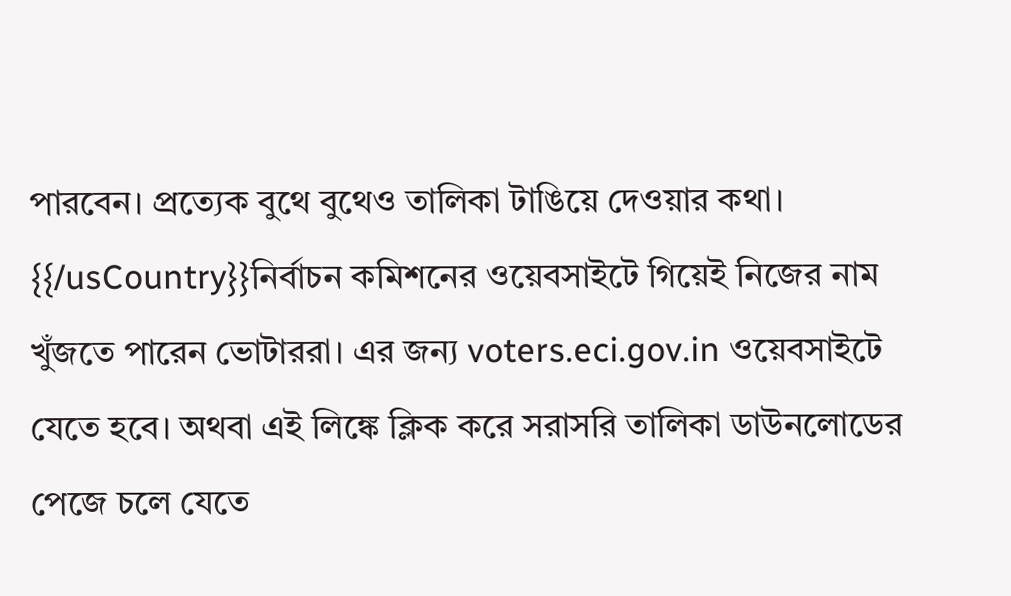পারবেন। প্রত্যেক বুথে বুথেও তালিকা টাঙিয়ে দেওয়ার কথা।
{{/usCountry}}নির্বাচন কমিশনের ওয়েবসাইটে গিয়েই নিজের নাম খুঁজতে পারেন ভোটাররা। এর জন্য voters.eci.gov.in ওয়েবসাইটে যেতে হবে। অথবা এই লিঙ্কে ক্লিক করে সরাসরি তালিকা ডাউনলোডের পেজে চলে যেতে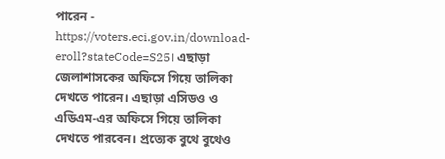পারেন - https://voters.eci.gov.in/download-eroll?stateCode=S25। এছাড়া জেলাশাসকের অফিসে গিয়ে তালিকা দেখতে পারেন। এছাড়া এসিডও ও এডিএম-এর অফিসে গিয়ে তালিকা দেখতে পারবেন। প্রত্যেক বুথে বুথেও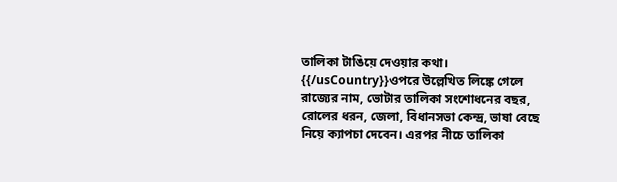তালিকা টাঙিয়ে দেওয়ার কথা।
{{/usCountry}}ওপরে উল্লেখিত লিঙ্কে গেলে রাজ্যের নাম, ভোটার তালিকা সংশোধনের বছর, রোলের ধরন, জেলা, বিধানসভা কেন্দ্র, ভাষা বেছে নিয়ে ক্যাপচা দেবেন। এরপর নীচে তালিকা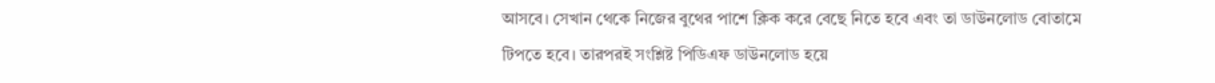আসবে। সেখান থেকে নিজের বুথের পাশে ক্লিক করে বেছে নিতে হবে এবং তা ডাউনলোড বোতামে টিপতে হবে। তারপরই সংশ্লিষ্ট পিডিএফ ডাউনলোড হয়ে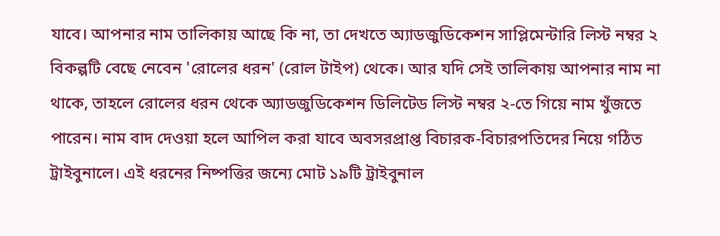যাবে। আপনার নাম তালিকায় আছে কি না, তা দেখতে অ্যাডজুডিকেশন সাপ্লিমেন্টারি লিস্ট নম্বর ২ বিকল্পটি বেছে নেবেন 'রোলের ধরন' (রোল টাইপ) থেকে। আর যদি সেই তালিকায় আপনার নাম না থাকে, তাহলে রোলের ধরন থেকে অ্যাডজুডিকেশন ডিলিটেড লিস্ট নম্বর ২-তে গিয়ে নাম খুঁজতে পারেন। নাম বাদ দেওয়া হলে আপিল করা যাবে অবসরপ্রাপ্ত বিচারক-বিচারপতিদের নিয়ে গঠিত ট্রাইবুনালে। এই ধরনের নিষ্পত্তির জন্যে মোট ১৯টি ট্রাইবুনাল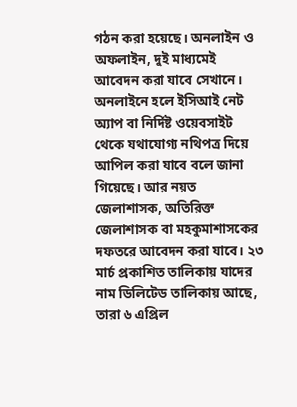গঠন করা হয়েছে। অনলাইন ও অফলাইন, দুই মাধ্যমেই আবেদন করা যাবে সেখানে। অনলাইনে হলে ইসিআই নেট অ্যাপ বা নির্দিষ্ট ওয়েবসাইট থেকে যথাযোগ্য নথিপত্র দিয়ে আপিল করা যাবে বলে জানা গিয়েছে। আর নয়ত জেলাশাসক, অতিরিক্ত জেলাশাসক বা মহকুমাশাসকের দফতরে আবেদন করা যাবে। ২৩ মার্চ প্রকাশিত তালিকায় যাদের নাম ডিলিটেড তালিকায় আছে, তারা ৬ এপ্রিল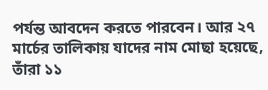পর্যন্ত আবদেন করতে পারবেন। আর ২৭ মার্চের তালিকায় যাদের নাম মোছা হয়েছে, তাঁরা ১১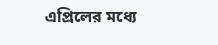এপ্রিলের মধ্যে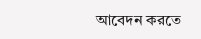আবেদন করতে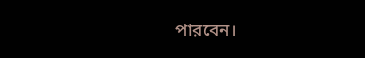পারবেন।